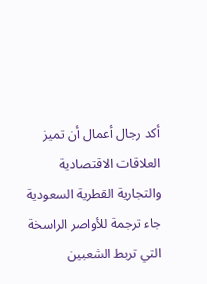أكد رجال أعمال أن تميز العلاقات الاقتصادية والتجارية القطرية السعودية جاء ترجمة للأواصر الراسخة التي تربط الشعبين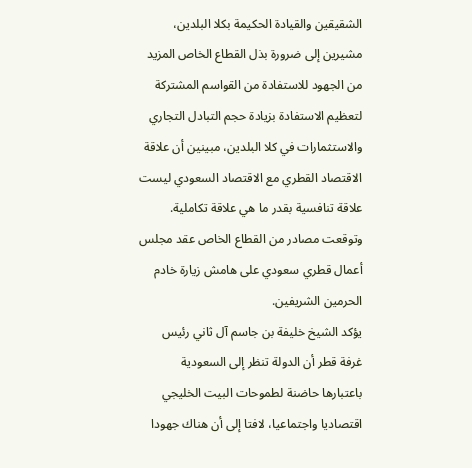الشقيقين والقيادة الحكيمة بكلا البلدين، مشيرين إلى ضرورة بذل القطاع الخاص المزيد من الجهود للاستفادة من القواسم المشتركة لتعظيم الاستفادة بزيادة حجم التبادل التجاري والاستثمارات في كلا البلدين، مبينين أن علاقة الاقتصاد القطري مع الاقتصاد السعودي ليست علاقة تنافسية بقدر ما هي علاقة تكاملية. وتوقعت مصادر من القطاع الخاص عقد مجلس أعمال قطري سعودي على هامش زيارة خادم الحرمين الشريفين.
يؤكد الشيخ خليفة بن جاسم آل ثاني رئيس غرفة قطر أن الدولة تنظر إلى السعودية باعتبارها حاضنة لطموحات البيت الخليجي اقتصاديا واجتماعيا، لافتا إلى أن هناك جهودا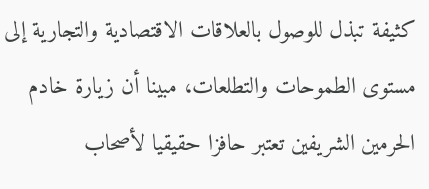كثيفة تبذل للوصول بالعلاقات الاقتصادية والتجارية إلى مستوى الطموحات والتطلعات، مبينا أن زيارة خادم الحرمين الشريفين تعتبر حافزا حقيقيا لأصحاب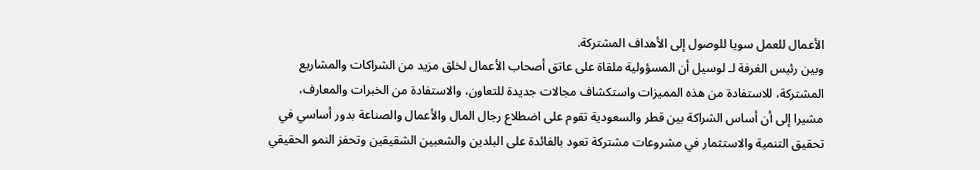الأعمال للعمل سويا للوصول إلى الأهداف المشتركة.
وبين رئيس الغرفة لـ لوسيل أن المسؤولية ملقاة على عاتق أصحاب الأعمال لخلق مزيد من الشراكات والمشاريع المشتركة، للاستفادة من هذه المميزات واستكشاف مجالات جديدة للتعاون، والاستفادة من الخبرات والمعارف، مشيرا إلى أن أساس الشراكة بين قطر والسعودية تقوم على اضطلاع رجال المال والأعمال والصناعة بدور أساسي في تحقيق التنمية والاستثمار في مشروعات مشتركة تعود بالفائدة على البلدين والشعبين الشقيقين وتحفز النمو الحقيقي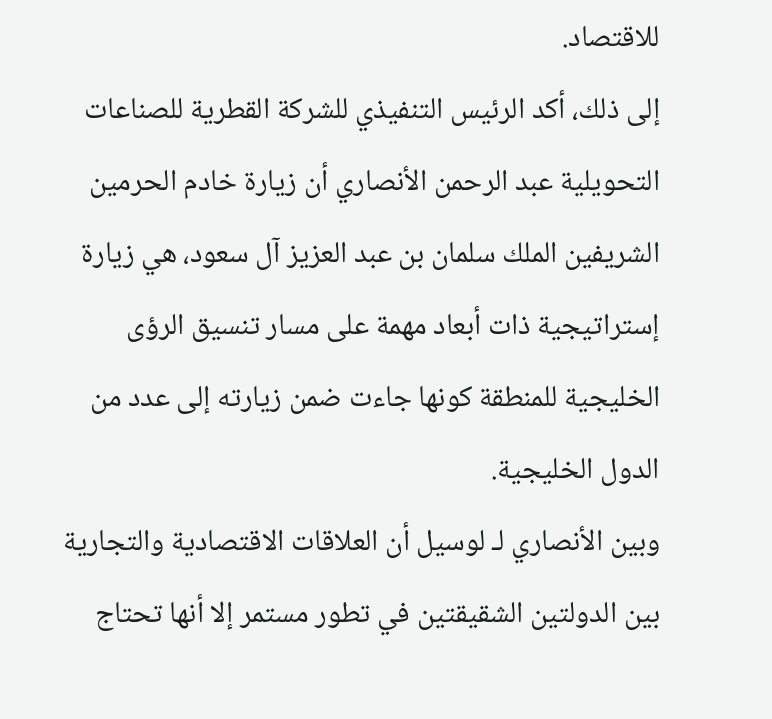للاقتصاد.
إلى ذلك، أكد الرئيس التنفيذي للشركة القطرية للصناعات التحويلية عبد الرحمن الأنصاري أن زيارة خادم الحرمين الشريفين الملك سلمان بن عبد العزيز آل سعود، هي زيارة إستراتيجية ذات أبعاد مهمة على مسار تنسيق الرؤى الخليجية للمنطقة كونها جاءت ضمن زيارته إلى عدد من الدول الخليجية.
وبين الأنصاري لـ لوسيل أن العلاقات الاقتصادية والتجارية بين الدولتين الشقيقتين في تطور مستمر إلا أنها تحتاج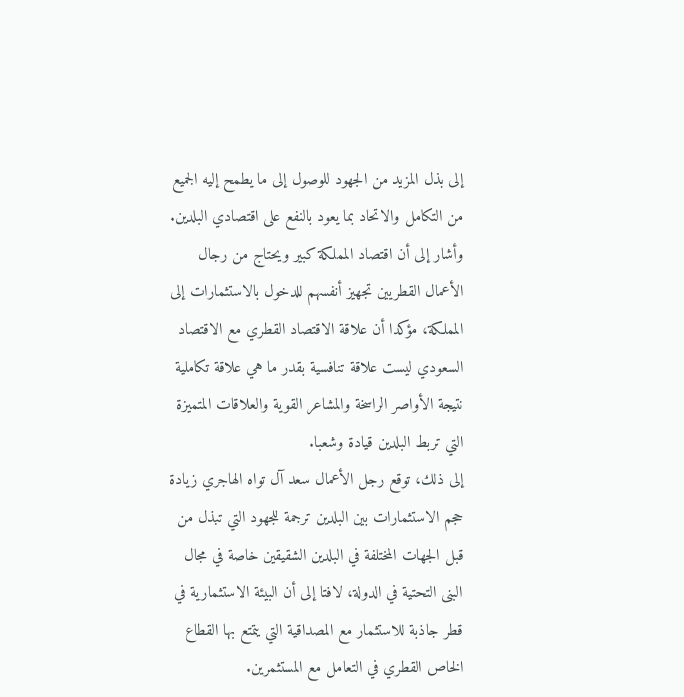إلى بذل المزيد من الجهود للوصول إلى ما يطمح إليه الجميع من التكامل والاتحاد بما يعود بالنفع على اقتصادي البلدين.
وأشار إلى أن اقتصاد المملكة كبير ويحتاج من رجال الأعمال القطريين تجهيز أنفسهم للدخول بالاستثمارات إلى المملكة، مؤكدا أن علاقة الاقتصاد القطري مع الاقتصاد السعودي ليست علاقة تنافسية بقدر ما هي علاقة تكاملية نتيجة الأواصر الراسخة والمشاعر القوية والعلاقات المتميزة التي تربط البلدين قيادة وشعبا.
إلى ذلك، توقع رجل الأعمال سعد آل تواه الهاجري زيادة حجم الاستثمارات بين البلدين ترجمة للجهود التي تبذل من قبل الجهات المختلفة في البلدين الشقيقين خاصة في مجال البنى التحتية في الدولة، لافتا إلى أن البيئة الاستثمارية في قطر جاذبة للاستثمار مع المصداقية التي يتمتع بها القطاع الخاص القطري في التعامل مع المستثمرين.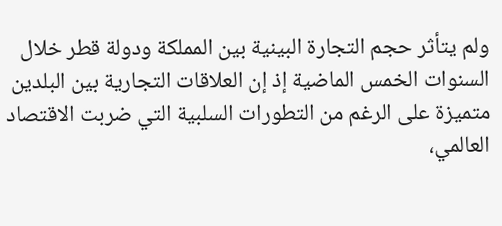ولم يتأثر حجم التجارة البينية بين المملكة ودولة قطر خلال السنوات الخمس الماضية إذ إن العلاقات التجارية بين البلدين متميزة على الرغم من التطورات السلبية التي ضربت الاقتصاد العالمي،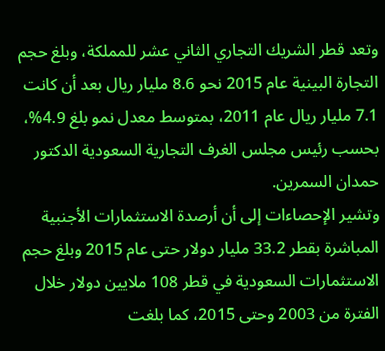وتعد قطر الشريك التجاري الثاني عشر للمملكة، وبلغ حجم التجارة البينية عام 2015 نحو 8.6 مليار ريال بعد أن كانت 7.1 مليار ريال عام 2011، بمتوسط معدل نمو بلغ 4.9%، بحسب رئيس مجلس الغرف التجارية السعودية الدكتور حمدان السمرين.
وتشير الإحصاءات إلى أن أرصدة الاستثمارات الأجنبية المباشرة بقطر 33.2 مليار دولار حتى عام 2015 وبلغ حجم الاستثمارات السعودية في قطر 108 ملايين دولار خلال الفترة من 2003 وحتى 2015، كما بلغت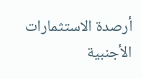أرصدة الاستثمارات الأجنبية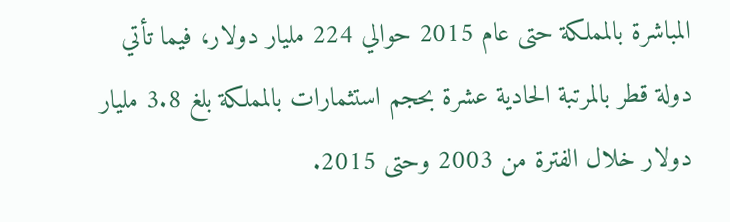المباشرة بالمملكة حتى عام 2015 حوالي 224 مليار دولار، فيما تأتي دولة قطر بالمرتبة الحادية عشرة بحجم استثمارات بالمملكة بلغ 3.8 مليار دولار خلال الفترة من 2003 وحتى 2015.